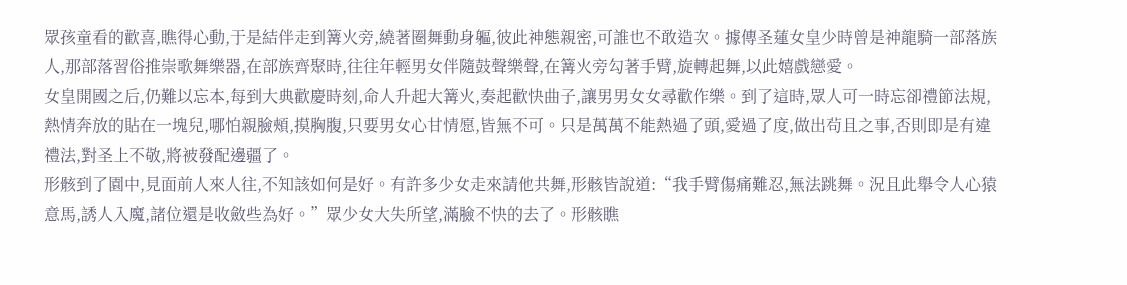眾孩童看的歡喜,瞧得心動,于是結伴走到篝火旁,繞著圈舞動身軀,彼此神態親密,可誰也不敢造次。據傳圣蓮女皇少時曾是神龍騎一部落族人,那部落習俗推崇歌舞樂器,在部族齊聚時,往往年輕男女伴隨鼓聲樂聲,在篝火旁勾著手臂,旋轉起舞,以此嬉戲戀愛。
女皇開國之后,仍難以忘本,每到大典歡慶時刻,命人升起大篝火,奏起歡快曲子,讓男男女女尋歡作樂。到了這時,眾人可一時忘卻禮節法規,熱情奔放的貼在一塊兒,哪怕親臉頰,摸胸腹,只要男女心甘情愿,皆無不可。只是萬萬不能熱過了頭,愛過了度,做出茍且之事,否則即是有違禮法,對圣上不敬,將被發配邊疆了。
形骸到了園中,見面前人來人往,不知該如何是好。有許多少女走來請他共舞,形骸皆說道:“我手臂傷痛難忍,無法跳舞。況且此舉令人心猿意馬,誘人入魔,諸位還是收斂些為好。”眾少女大失所望,滿臉不快的去了。形骸瞧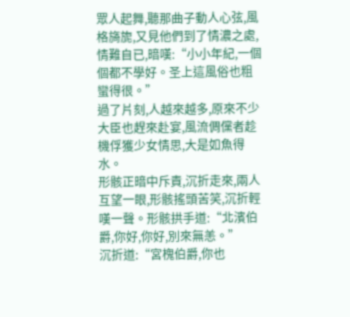眾人起舞,聽那曲子動人心弦,風格旖旎,又見他們到了情濃之處,情難自已,暗嘆:“小小年紀,一個個都不學好。圣上這風俗也粗蠻得很。”
過了片刻,人越來越多,原來不少大臣也趕來赴宴,風流倜儻者趁機俘獲少女情思,大是如魚得水。
形骸正暗中斥責,沉折走來,兩人互望一眼,形骸搖頭苦笑,沉折輕嘆一聲。形骸拱手道:“北濱伯爵,你好,你好,別來無恙。”
沉折道:“宮槐伯爵,你也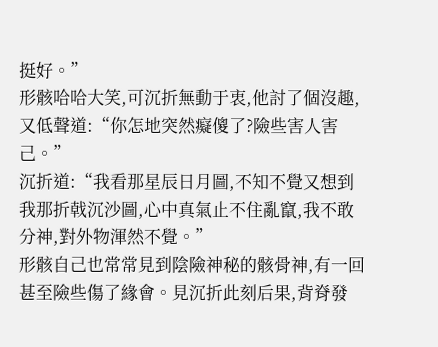挺好。”
形骸哈哈大笑,可沉折無動于衷,他討了個沒趣,又低聲道:“你怎地突然癡傻了?險些害人害己。”
沉折道:“我看那星辰日月圖,不知不覺又想到我那折戟沉沙圖,心中真氣止不住亂竄,我不敢分神,對外物渾然不覺。”
形骸自己也常常見到陰險神秘的骸骨神,有一回甚至險些傷了緣會。見沉折此刻后果,背脊發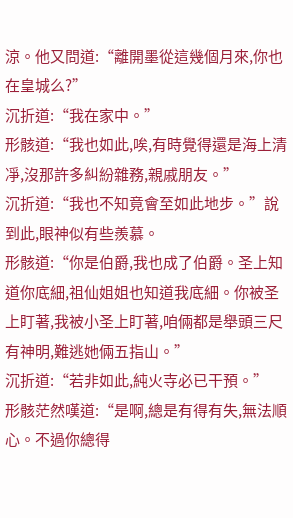涼。他又問道:“離開墨從這幾個月來,你也在皇城么?”
沉折道:“我在家中。”
形骸道:“我也如此,唉,有時覺得還是海上清凈,沒那許多糾紛雜務,親戚朋友。”
沉折道:“我也不知竟會至如此地步。”說到此,眼神似有些羨慕。
形骸道:“你是伯爵,我也成了伯爵。圣上知道你底細,祖仙姐姐也知道我底細。你被圣上盯著,我被小圣上盯著,咱倆都是舉頭三尺有神明,難逃她倆五指山。”
沉折道:“若非如此,純火寺必已干預。”
形骸茫然嘆道:“是啊,總是有得有失,無法順心。不過你總得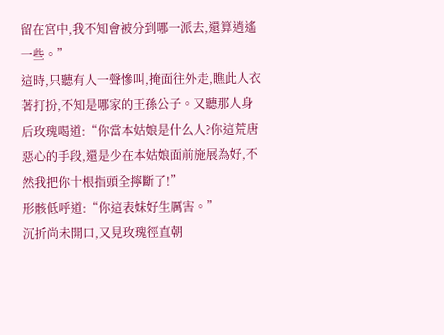留在宮中,我不知會被分到哪一派去,還算逍遙一些。”
這時,只聽有人一聲慘叫,掩面往外走,瞧此人衣著打扮,不知是哪家的王孫公子。又聽那人身后玫瑰喝道:“你當本姑娘是什么人?你這荒唐惡心的手段,還是少在本姑娘面前施展為好,不然我把你十根指頭全擰斷了!”
形骸低呼道:“你這表妹好生厲害。”
沉折尚未開口,又見玫瑰徑直朝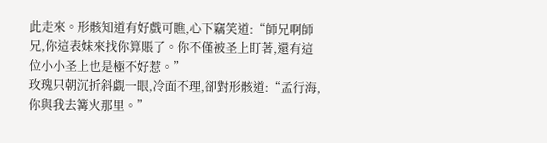此走來。形骸知道有好戲可瞧,心下竊笑道:“師兄啊師兄,你這表妹來找你算賬了。你不僅被圣上盯著,還有這位小小圣上也是極不好惹。”
玫瑰只朝沉折斜覷一眼,冷面不理,卻對形骸道:“孟行海,你與我去篝火那里。”